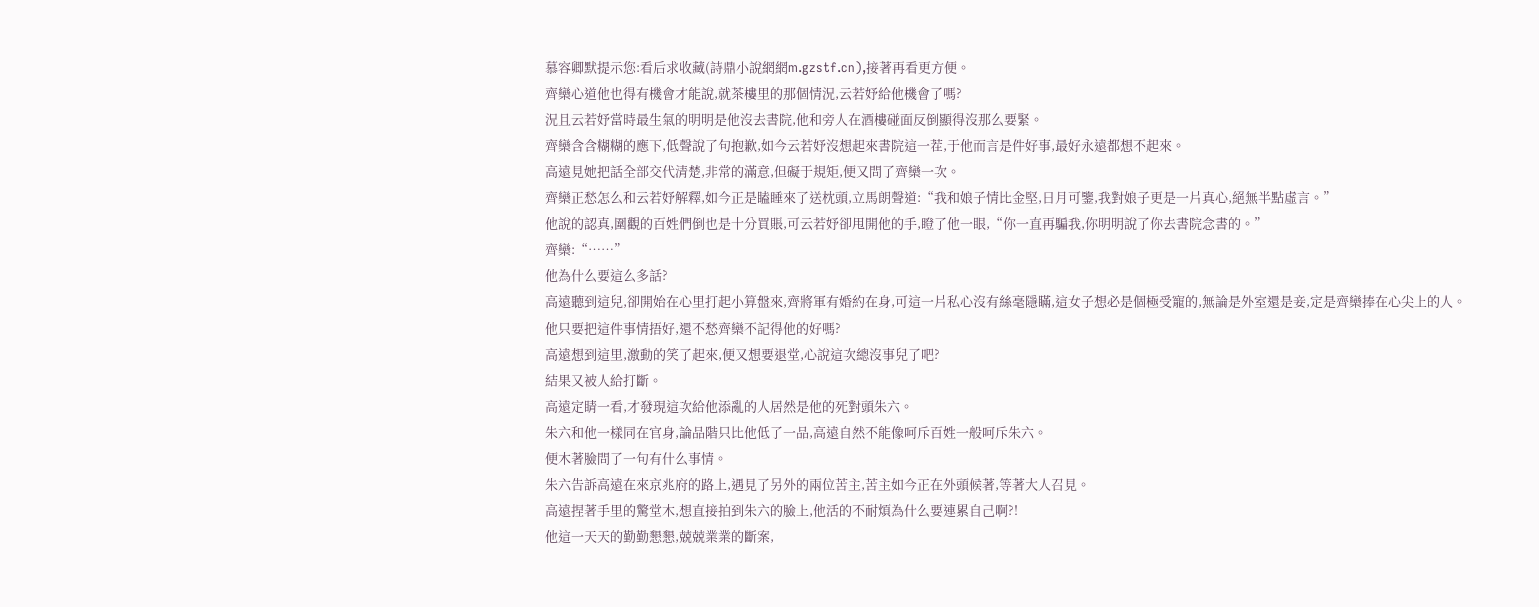慕容卿默提示您:看后求收藏(詩鼎小說網網m.gzstf.cn),接著再看更方便。
齊欒心道他也得有機會才能說,就茶樓里的那個情況,云若妤給他機會了嗎?
況且云若妤當時最生氣的明明是他沒去書院,他和旁人在酒樓碰面反倒顯得沒那么要緊。
齊欒含含糊糊的應下,低聲說了句抱歉,如今云若妤沒想起來書院這一茬,于他而言是件好事,最好永遠都想不起來。
高遠見她把話全部交代清楚,非常的滿意,但礙于規矩,便又問了齊欒一次。
齊欒正愁怎么和云若妤解釋,如今正是瞌睡來了送枕頭,立馬朗聲道:“我和娘子情比金堅,日月可鑒,我對娘子更是一片真心,絕無半點虛言。”
他說的認真,圍觀的百姓們倒也是十分買賬,可云若妤卻甩開他的手,瞪了他一眼,“你一直再騙我,你明明說了你去書院念書的。”
齊欒:“……”
他為什么要這么多話?
高遠聽到這兒,卻開始在心里打起小算盤來,齊將軍有婚約在身,可這一片私心沒有絲毫隱瞞,這女子想必是個極受寵的,無論是外室還是妾,定是齊欒捧在心尖上的人。
他只要把這件事情捂好,還不愁齊欒不記得他的好嗎?
高遠想到這里,激動的笑了起來,便又想要退堂,心說這次總沒事兒了吧?
結果又被人給打斷。
高遠定睛一看,才發現這次給他添亂的人居然是他的死對頭朱六。
朱六和他一樣同在官身,論品階只比他低了一品,高遠自然不能像呵斥百姓一般呵斥朱六。
便木著臉問了一句有什么事情。
朱六告訴高遠在來京兆府的路上,遇見了另外的兩位苦主,苦主如今正在外頭候著,等著大人召見。
高遠捏著手里的驚堂木,想直接拍到朱六的臉上,他活的不耐煩為什么要連累自己啊?!
他這一天天的勤勤懇懇,兢兢業業的斷案,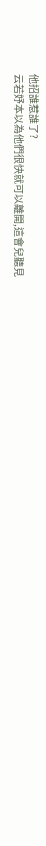他招誰惹誰了?
云若妤本以為他們很快就可以離開,這會兒聽見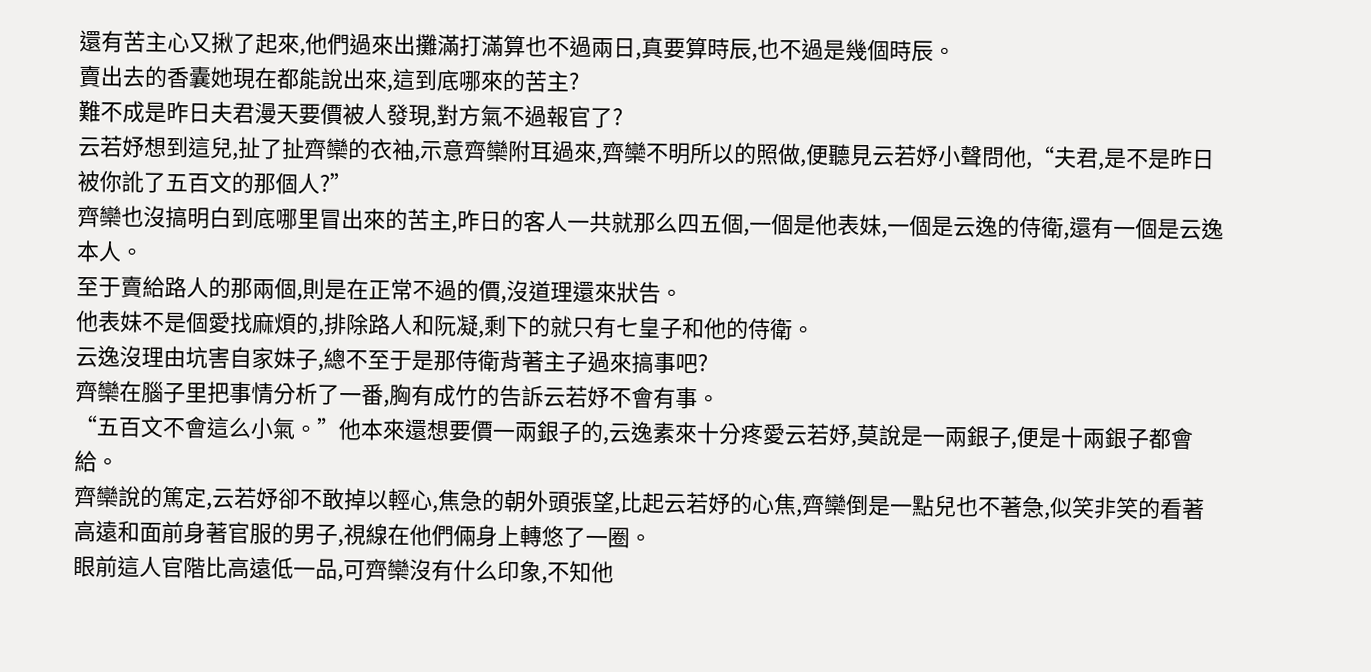還有苦主心又揪了起來,他們過來出攤滿打滿算也不過兩日,真要算時辰,也不過是幾個時辰。
賣出去的香囊她現在都能說出來,這到底哪來的苦主?
難不成是昨日夫君漫天要價被人發現,對方氣不過報官了?
云若妤想到這兒,扯了扯齊欒的衣袖,示意齊欒附耳過來,齊欒不明所以的照做,便聽見云若妤小聲問他,“夫君,是不是昨日被你訛了五百文的那個人?”
齊欒也沒搞明白到底哪里冒出來的苦主,昨日的客人一共就那么四五個,一個是他表妹,一個是云逸的侍衛,還有一個是云逸本人。
至于賣給路人的那兩個,則是在正常不過的價,沒道理還來狀告。
他表妹不是個愛找麻煩的,排除路人和阮凝,剩下的就只有七皇子和他的侍衛。
云逸沒理由坑害自家妹子,總不至于是那侍衛背著主子過來搞事吧?
齊欒在腦子里把事情分析了一番,胸有成竹的告訴云若妤不會有事。
“五百文不會這么小氣。”他本來還想要價一兩銀子的,云逸素來十分疼愛云若妤,莫說是一兩銀子,便是十兩銀子都會給。
齊欒說的篤定,云若妤卻不敢掉以輕心,焦急的朝外頭張望,比起云若妤的心焦,齊欒倒是一點兒也不著急,似笑非笑的看著高遠和面前身著官服的男子,視線在他們倆身上轉悠了一圈。
眼前這人官階比高遠低一品,可齊欒沒有什么印象,不知他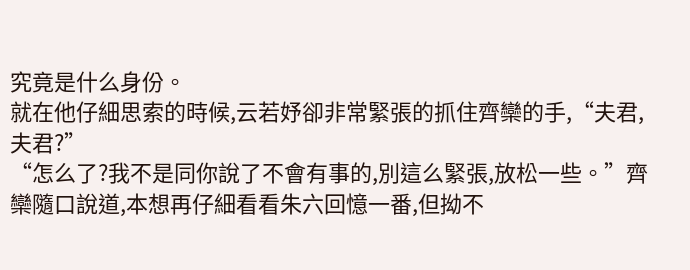究竟是什么身份。
就在他仔細思索的時候,云若妤卻非常緊張的抓住齊欒的手,“夫君,夫君?”
“怎么了?我不是同你說了不會有事的,別這么緊張,放松一些。”齊欒隨口說道,本想再仔細看看朱六回憶一番,但拗不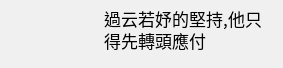過云若妤的堅持,他只得先轉頭應付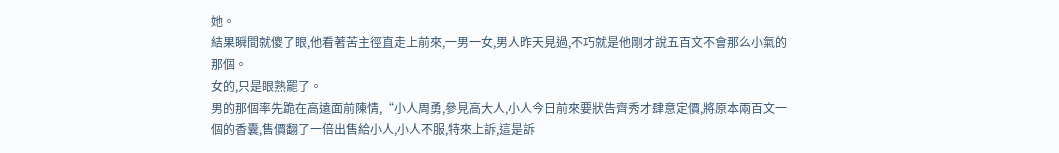她。
結果瞬間就傻了眼,他看著苦主徑直走上前來,一男一女,男人昨天見過,不巧就是他剛才說五百文不會那么小氣的那個。
女的,只是眼熟罷了。
男的那個率先跪在高遠面前陳情,“小人周勇,參見高大人,小人今日前來要狀告齊秀才肆意定價,將原本兩百文一個的香囊,售價翻了一倍出售給小人,小人不服,特來上訴,這是訴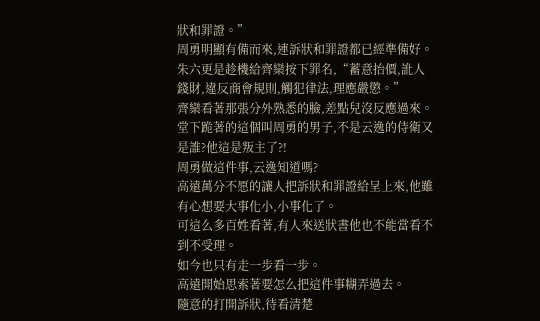狀和罪證。”
周勇明顯有備而來,連訴狀和罪證都已經準備好。
朱六更是趁機給齊欒按下罪名,“蓄意抬價,訛人錢財,違反商會規則,觸犯律法,理應嚴懲。”
齊欒看著那張分外熟悉的臉,差點兒沒反應過來。
堂下跪著的這個叫周勇的男子,不是云逸的侍衛又是誰?他這是叛主了?!
周勇做這件事,云逸知道嗎?
高遠萬分不愿的讓人把訴狀和罪證給呈上來,他雖有心想要大事化小,小事化了。
可這么多百姓看著,有人來送狀書他也不能當看不到不受理。
如今也只有走一步看一步。
高遠開始思索著要怎么把這件事糊弄過去。
隨意的打開訴狀,待看清楚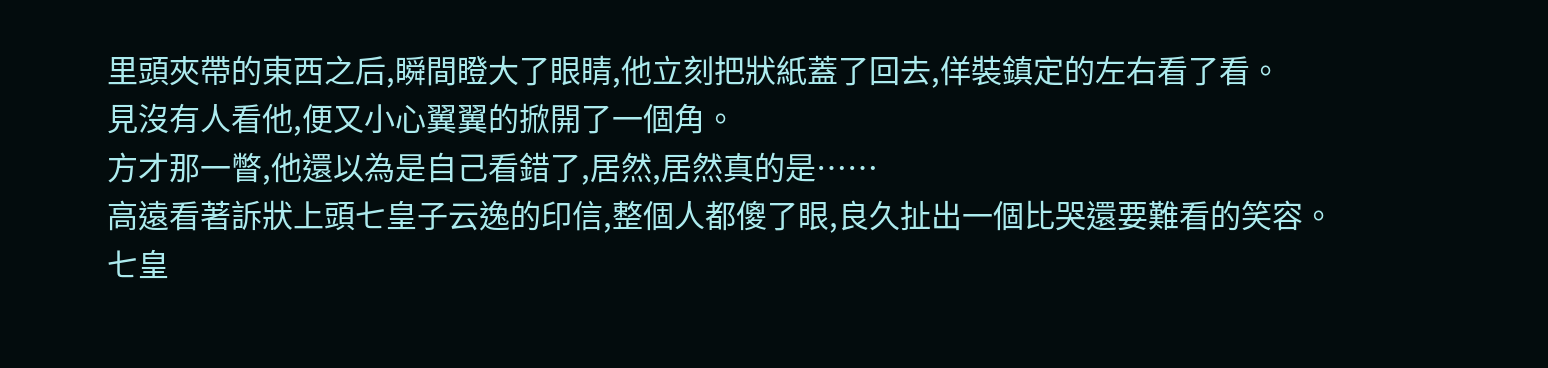里頭夾帶的東西之后,瞬間瞪大了眼睛,他立刻把狀紙蓋了回去,佯裝鎮定的左右看了看。
見沒有人看他,便又小心翼翼的掀開了一個角。
方才那一瞥,他還以為是自己看錯了,居然,居然真的是……
高遠看著訴狀上頭七皇子云逸的印信,整個人都傻了眼,良久扯出一個比哭還要難看的笑容。
七皇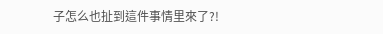子怎么也扯到這件事情里來了?!